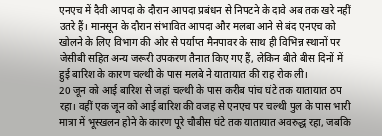एनएच में दैवी आपदा के दौरान आपदा प्रबंधन से निपटने के दावे अब तक खरे नहीं उतरे हैं। मानसून के दौरान संभावित आपदा और मलबा आने से बंद एनएच को खोलने के लिए विभाग की ओर से पर्याप्त मैनपावर के साथ ही विभिन्न स्थानों पर जेसीबी सहित अन्य जरूरी उपकरण तैनात किए गए हैं, लेकिन बीते बीस दिनों में हुई बारिश के कारण चल्थी के पास मलबे ने यातायात की राह रोक ली।
20 जून को आई बारिश से जहां चल्थी के पास करीब पांच घंटे तक यातायात ठप रहा। वहीं एक जून को आई बारिश की वजह से एनएच पर चल्थी पुल के पास भारी मात्रा में भूस्खलन होने के कारण पूरे चौबीस घंटे तक यातायात अवरुद्ध रहा, जबकि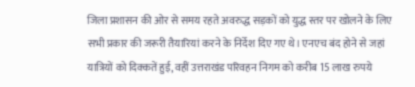जिला प्रशासन की ओर से समय रहते अवरुद्ध सड़कों को युद्ध स्तर पर खोलने के लिए सभी प्रकार की जरूरी तैयारियां करने के निर्देश दिए गए थे। एनएच बंद होने से जहां यात्रियों को दिक्कतें हुई, वहीं उत्तराखंड परिवहन निगम को करीब 15 लाख रुपये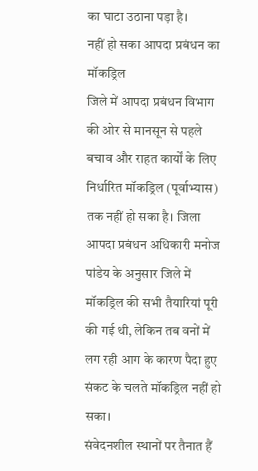का घाटा उठाना पड़ा है।
नहीं हो सका आपदा प्रबंधन का मॉकड्रिल
जिले में आपदा प्रबंधन विभाग की ओर से मानसून से पहले बचाव और राहत कार्यों के लिए निर्धारित मॉकड्रिल (पूर्वाभ्यास) तक नहीं हो सका है। जिला आपदा प्रबंधन अधिकारी मनोज पांडेय के अनुसार जिले में मॉकड्रिल की सभी तैयारियां पूरी की गई थी, लेकिन तब वनों में लग रही आग के कारण पैदा हुए संकट के चलते मॉकड्रिल नहीं हो सका।
संवेदनशील स्थानों पर तैनात हैं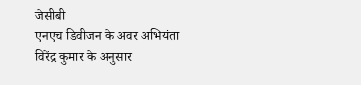जेसीबी
एनएच डिवीजन के अवर अभियंता विरेंद्र कुमार के अनुसार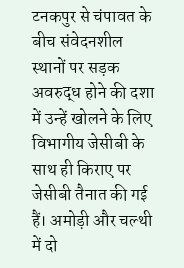टनकपुर से चंपावत के बीच संवेदनशील स्थानों पर सड़क अवरुद्ध होने की दशा में उन्हें खोलने के लिए विभागीय जेसीबी के साथ ही किराए पर जेसीबी तैनात की गई हैं। अमोड़ी और चल्थी में दो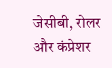जेसीबी, रोलर और कंप्रेशर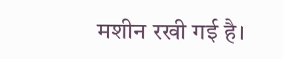मशीन रखी गई है।